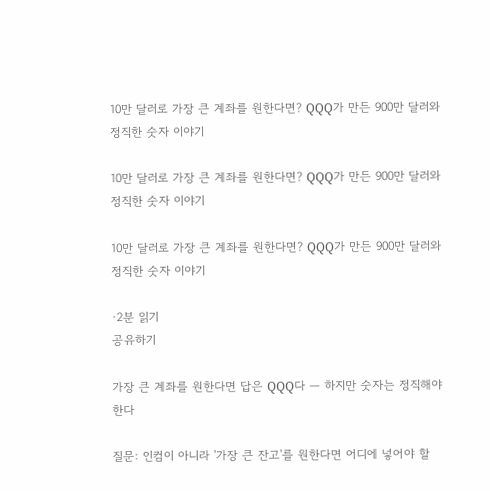10만 달러로 가장 큰 계좌를 원한다면? QQQ가 만든 900만 달러와 정직한 숫자 이야기

10만 달러로 가장 큰 계좌를 원한다면? QQQ가 만든 900만 달러와 정직한 숫자 이야기

10만 달러로 가장 큰 계좌를 원한다면? QQQ가 만든 900만 달러와 정직한 숫자 이야기

·2분 읽기
공유하기

가장 큰 계좌를 원한다면 답은 QQQ다 — 하지만 숫자는 정직해야 한다

질문: 인컴이 아니라 '가장 큰 잔고'를 원한다면 어디에 넣어야 할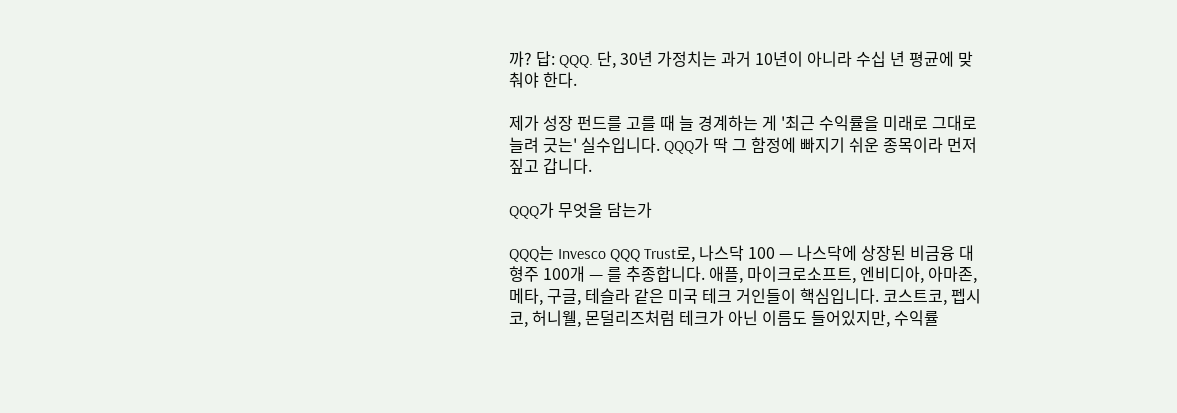까? 답: QQQ. 단, 30년 가정치는 과거 10년이 아니라 수십 년 평균에 맞춰야 한다.

제가 성장 펀드를 고를 때 늘 경계하는 게 '최근 수익률을 미래로 그대로 늘려 긋는' 실수입니다. QQQ가 딱 그 함정에 빠지기 쉬운 종목이라 먼저 짚고 갑니다.

QQQ가 무엇을 담는가

QQQ는 Invesco QQQ Trust로, 나스닥 100 — 나스닥에 상장된 비금융 대형주 100개 — 를 추종합니다. 애플, 마이크로소프트, 엔비디아, 아마존, 메타, 구글, 테슬라 같은 미국 테크 거인들이 핵심입니다. 코스트코, 펩시코, 허니웰, 몬덜리즈처럼 테크가 아닌 이름도 들어있지만, 수익률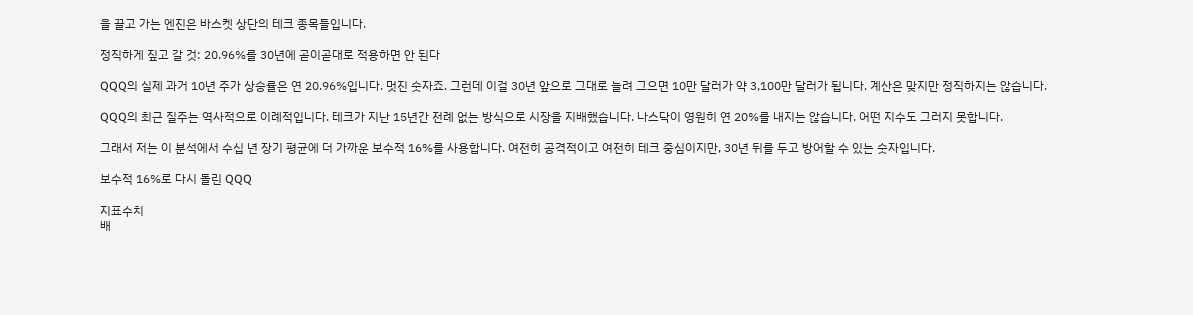을 끌고 가는 엔진은 바스켓 상단의 테크 종목들입니다.

정직하게 짚고 갈 것: 20.96%를 30년에 곧이곧대로 적용하면 안 된다

QQQ의 실제 과거 10년 주가 상승률은 연 20.96%입니다. 멋진 숫자죠. 그런데 이걸 30년 앞으로 그대로 늘려 그으면 10만 달러가 약 3,100만 달러가 됩니다. 계산은 맞지만 정직하지는 않습니다.

QQQ의 최근 질주는 역사적으로 이례적입니다. 테크가 지난 15년간 전례 없는 방식으로 시장을 지배했습니다. 나스닥이 영원히 연 20%를 내지는 않습니다. 어떤 지수도 그러지 못합니다.

그래서 저는 이 분석에서 수십 년 장기 평균에 더 가까운 보수적 16%를 사용합니다. 여전히 공격적이고 여전히 테크 중심이지만, 30년 뒤를 두고 방어할 수 있는 숫자입니다.

보수적 16%로 다시 돌린 QQQ

지표수치
배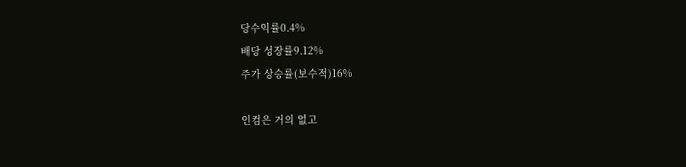당수익률0.4%
배당 성장률9.12%
주가 상승률(보수적)16%

인컴은 거의 없고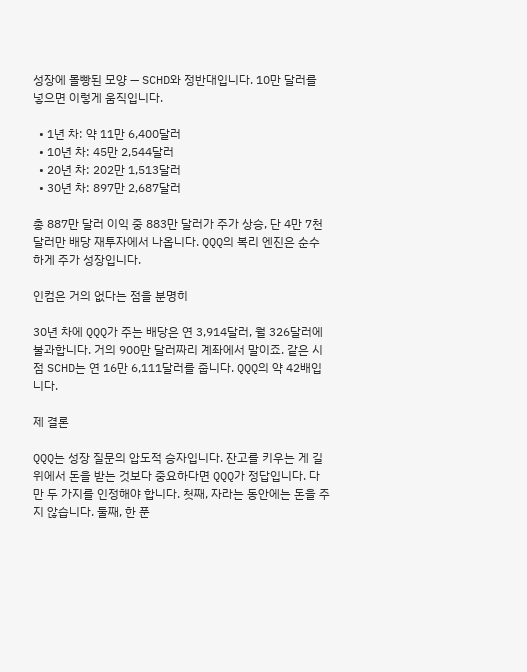성장에 몰빵된 모양 — SCHD와 정반대입니다. 10만 달러를 넣으면 이렇게 움직입니다.

  • 1년 차: 약 11만 6,400달러
  • 10년 차: 45만 2,544달러
  • 20년 차: 202만 1,513달러
  • 30년 차: 897만 2,687달러

총 887만 달러 이익 중 883만 달러가 주가 상승, 단 4만 7천 달러만 배당 재투자에서 나옵니다. QQQ의 복리 엔진은 순수하게 주가 성장입니다.

인컴은 거의 없다는 점을 분명히

30년 차에 QQQ가 주는 배당은 연 3,914달러, 월 326달러에 불과합니다. 거의 900만 달러짜리 계좌에서 말이죠. 같은 시점 SCHD는 연 16만 6,111달러를 줍니다. QQQ의 약 42배입니다.

제 결론

QQQ는 성장 질문의 압도적 승자입니다. 잔고를 키우는 게 길 위에서 돈을 받는 것보다 중요하다면 QQQ가 정답입니다. 다만 두 가지를 인정해야 합니다. 첫째, 자라는 동안에는 돈을 주지 않습니다. 둘째, 한 푼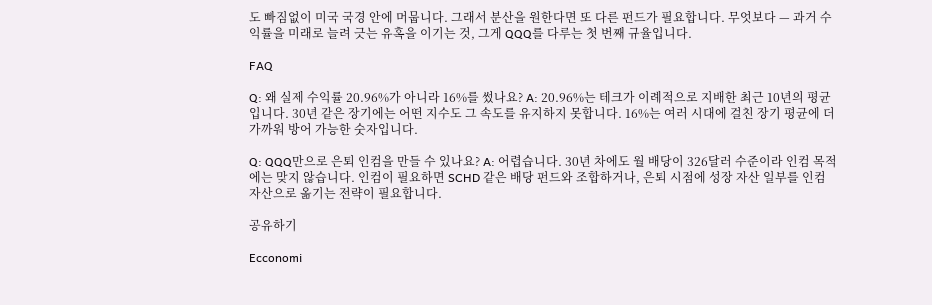도 빠짐없이 미국 국경 안에 머뭅니다. 그래서 분산을 원한다면 또 다른 펀드가 필요합니다. 무엇보다 — 과거 수익률을 미래로 늘려 긋는 유혹을 이기는 것, 그게 QQQ를 다루는 첫 번째 규율입니다.

FAQ

Q: 왜 실제 수익률 20.96%가 아니라 16%를 썼나요? A: 20.96%는 테크가 이례적으로 지배한 최근 10년의 평균입니다. 30년 같은 장기에는 어떤 지수도 그 속도를 유지하지 못합니다. 16%는 여러 시대에 걸친 장기 평균에 더 가까워 방어 가능한 숫자입니다.

Q: QQQ만으로 은퇴 인컴을 만들 수 있나요? A: 어렵습니다. 30년 차에도 월 배당이 326달러 수준이라 인컴 목적에는 맞지 않습니다. 인컴이 필요하면 SCHD 같은 배당 펀드와 조합하거나, 은퇴 시점에 성장 자산 일부를 인컴 자산으로 옮기는 전략이 필요합니다.

공유하기

Ecconomi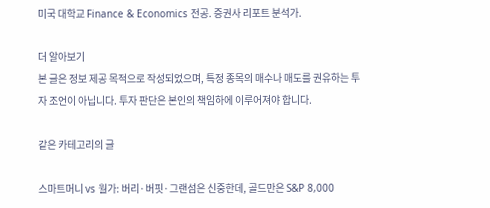미국 대학교 Finance & Economics 전공. 증권사 리포트 분석가.

더 알아보기
본 글은 정보 제공 목적으로 작성되었으며, 특정 종목의 매수나 매도를 권유하는 투자 조언이 아닙니다. 투자 판단은 본인의 책임하에 이루어져야 합니다.

같은 카테고리의 글

스마트머니 vs 월가: 버리·버핏·그랜섬은 신중한데, 골드만은 S&P 8,000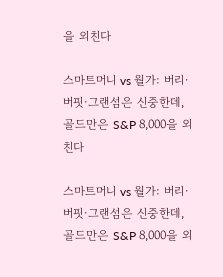을 외친다

스마트머니 vs 월가: 버리·버핏·그랜섬은 신중한데, 골드만은 S&P 8,000을 외친다

스마트머니 vs 월가: 버리·버핏·그랜섬은 신중한데, 골드만은 S&P 8,000을 외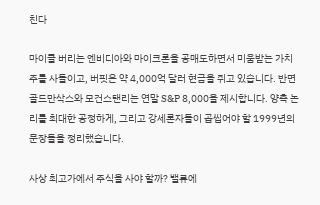친다

마이클 버리는 엔비디아와 마이크론을 공매도하면서 미움받는 가치주를 사들이고, 버핏은 약 4,000억 달러 현금을 쥐고 있습니다. 반면 골드만삭스와 모건스탠리는 연말 S&P 8,000을 제시합니다. 양측 논리를 최대한 공정하게, 그리고 강세론자들이 곱씹어야 할 1999년의 문장들을 정리했습니다.

사상 최고가에서 주식을 사야 할까? 밸류에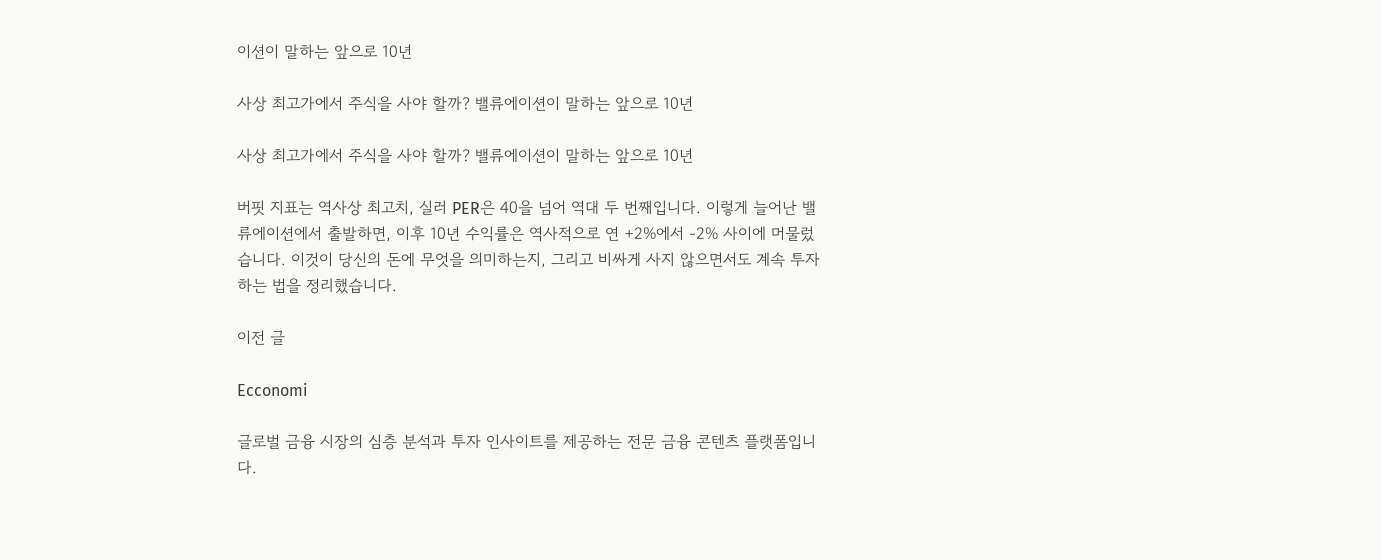이션이 말하는 앞으로 10년

사상 최고가에서 주식을 사야 할까? 밸류에이션이 말하는 앞으로 10년

사상 최고가에서 주식을 사야 할까? 밸류에이션이 말하는 앞으로 10년

버핏 지표는 역사상 최고치, 실러 PER은 40을 넘어 역대 두 번째입니다. 이렇게 늘어난 밸류에이션에서 출발하면, 이후 10년 수익률은 역사적으로 연 +2%에서 -2% 사이에 머물렀습니다. 이것이 당신의 돈에 무엇을 의미하는지, 그리고 비싸게 사지 않으면서도 계속 투자하는 법을 정리했습니다.

이전 글

Ecconomi

글로벌 금융 시장의 심층 분석과 투자 인사이트를 제공하는 전문 금융 콘텐츠 플랫폼입니다.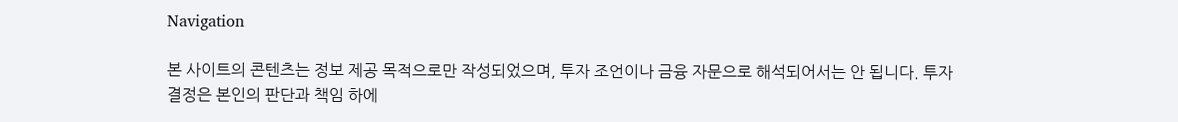Navigation

본 사이트의 콘텐츠는 정보 제공 목적으로만 작성되었으며, 투자 조언이나 금융 자문으로 해석되어서는 안 됩니다. 투자 결정은 본인의 판단과 책임 하에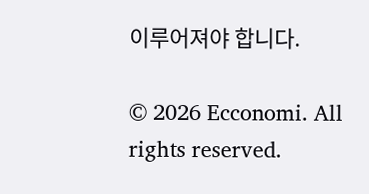이루어져야 합니다.

© 2026 Ecconomi. All rights reserved.